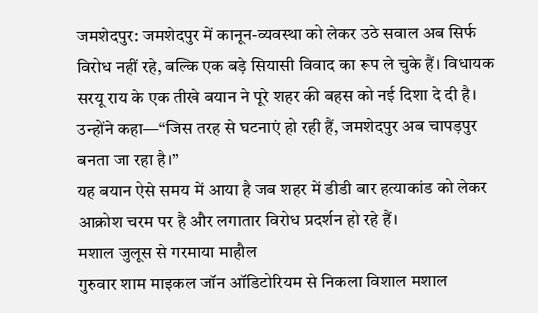जमशेदपुर: जमशेदपुर में कानून-व्यवस्था को लेकर उठे सवाल अब सिर्फ विरोध नहीं रहे, बल्कि एक बड़े सियासी विवाद का रूप ले चुके हैं। विधायक सरयू राय के एक तीखे बयान ने पूरे शहर की बहस को नई दिशा दे दी है। उन्होंने कहा—“जिस तरह से घटनाएं हो रही हैं, जमशेदपुर अब चापड़पुर बनता जा रहा है।”
यह बयान ऐसे समय में आया है जब शहर में डीडी बार हत्याकांड को लेकर आक्रोश चरम पर है और लगातार विरोध प्रदर्शन हो रहे हैं।
मशाल जुलूस से गरमाया माहौल
गुरुवार शाम माइकल जॉन ऑडिटोरियम से निकला विशाल मशाल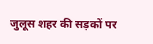जुलूस शहर की सड़कों पर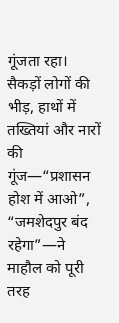गूंजता रहा। सैकड़ों लोगों की भीड़, हाथों में तख्तियां और नारों की गूंज—“प्रशासन होश में आओ”, “जमशेदपुर बंद रहेगा”—ने माहौल को पूरी तरह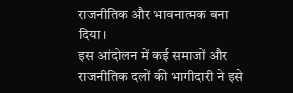राजनीतिक और भावनात्मक बना दिया।
इस आंदोलन में कई समाजों और राजनीतिक दलों की भागीदारी ने इसे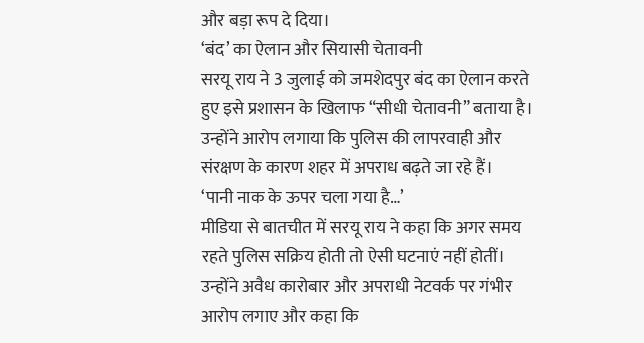और बड़ा रूप दे दिया।
‘बंद’ का ऐलान और सियासी चेतावनी
सरयू राय ने 3 जुलाई को जमशेदपुर बंद का ऐलान करते हुए इसे प्रशासन के खिलाफ “सीधी चेतावनी” बताया है। उन्होंने आरोप लगाया कि पुलिस की लापरवाही और संरक्षण के कारण शहर में अपराध बढ़ते जा रहे हैं।
‘पानी नाक के ऊपर चला गया है…’
मीडिया से बातचीत में सरयू राय ने कहा कि अगर समय रहते पुलिस सक्रिय होती तो ऐसी घटनाएं नहीं होतीं। उन्होंने अवैध कारोबार और अपराधी नेटवर्क पर गंभीर आरोप लगाए और कहा कि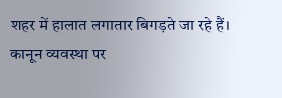शहर में हालात लगातार बिगड़ते जा रहे हैं।
कानून व्यवस्था पर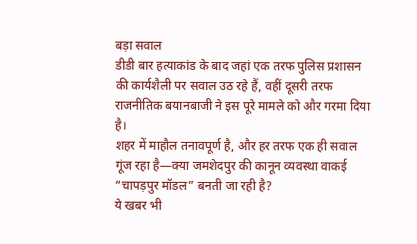बड़ा सवाल
डीडी बार हत्याकांड के बाद जहां एक तरफ पुलिस प्रशासन की कार्यशैली पर सवाल उठ रहे हैं, वहीं दूसरी तरफ राजनीतिक बयानबाजी ने इस पूरे मामले को और गरमा दिया है।
शहर में माहौल तनावपूर्ण है, और हर तरफ एक ही सवाल गूंज रहा है—क्या जमशेदपुर की कानून व्यवस्था वाकई “चापड़पुर मॉडल” बनती जा रही है?
ये खबर भी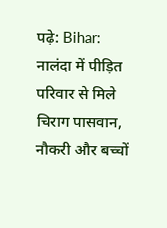पढ़े: Bihar: नालंदा में पीड़ित परिवार से मिले चिराग पासवान, नौकरी और बच्चों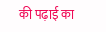की पढ़ाई का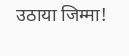उठाया जिम्मा!